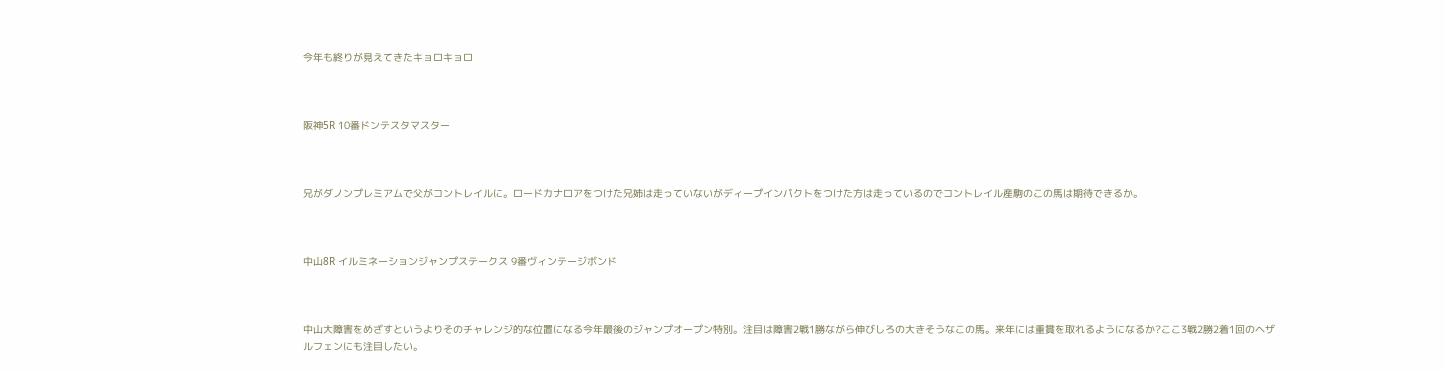今年も終りが見えてきたキョロキョロ



阪神5R 10番ドンテスタマスター



兄がダノンプレミアムで父がコントレイルに。ロードカナロアをつけた兄姉は走っていないがディープインパクトをつけた方は走っているのでコントレイル産駒のこの馬は期待できるか。



中山8R イルミネーションジャンプステークス 9番ヴィンテージボンド



中山大障害をめざすというよりそのチャレンジ的な位置になる今年最後のジャンプオープン特別。注目は障害2戦1勝ながら伸びしろの大きそうなこの馬。来年には重賞を取れるようになるか?ここ3戦2勝2着1回のヘザルフェンにも注目したい。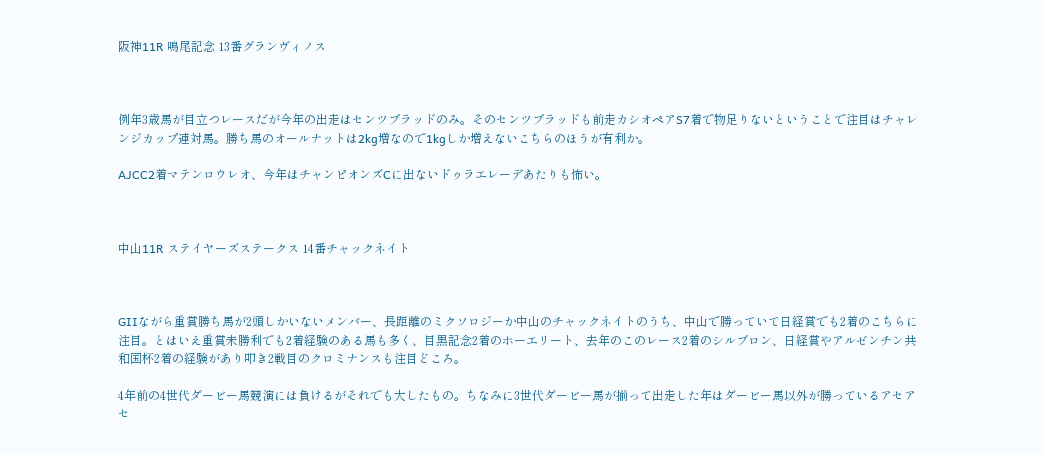阪神11R 鳴尾記念 13番グランヴィノス



例年3歳馬が目立つレースだが今年の出走はセンツブラッドのみ。そのセンツブラッドも前走カシオペアS7着で物足りないということで注目はチャレンジカップ連対馬。勝ち馬のオールナットは2kg増なので1kgしか増えないこちらのほうが有利か。

AJCC2着マテンロウレオ、今年はチャンピオンズCに出ないドゥラエレーデあたりも怖い。



中山11R ステイヤーズステークス 14番チャックネイト



GIIながら重賞勝ち馬が2頭しかいないメンバー、長距離のミクソロジーか中山のチャックネイトのうち、中山で勝っていて日経賞でも2着のこちらに注目。とはいえ重賞未勝利でも2着経験のある馬も多く、目黒記念2着のホーエリート、去年のこのレース2着のシルブロン、日経賞やアルゼンチン共和国杯2着の経験があり叩き2戦目のクロミナンスも注目どころ。

4年前の4世代ダービー馬競演には負けるがそれでも大したもの。ちなみに3世代ダービー馬が揃って出走した年はダービー馬以外が勝っているアセアセ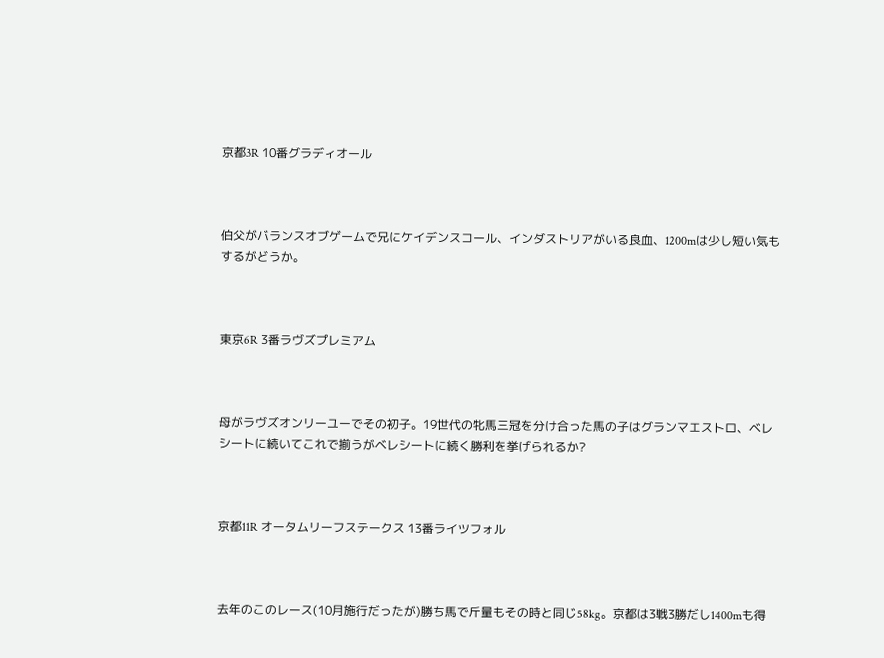京都3R 10番グラディオール



伯父がバランスオブゲームで兄にケイデンスコール、インダストリアがいる良血、1200mは少し短い気もするがどうか。



東京6R 3番ラヴズプレミアム



母がラヴズオンリーユーでその初子。19世代の牝馬三冠を分け合った馬の子はグランマエストロ、ベレシートに続いてこれで揃うがベレシートに続く勝利を挙げられるか?



京都11R オータムリーフステークス 13番ライツフォル



去年のこのレース(10月施行だったが)勝ち馬で斤量もその時と同じ58kg。京都は3戦3勝だし1400mも得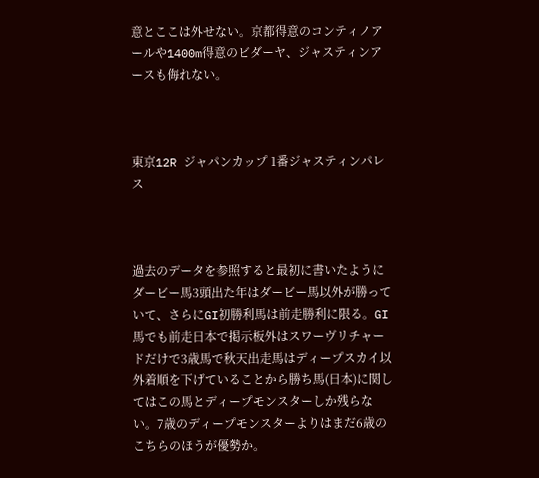意とここは外せない。京都得意のコンティノアールや1400m得意のビダーヤ、ジャスティンアースも侮れない。



東京12R ジャパンカップ 1番ジャスティンパレス



過去のデータを参照すると最初に書いたようにダービー馬3頭出た年はダービー馬以外が勝っていて、さらにGI初勝利馬は前走勝利に限る。GI馬でも前走日本で掲示板外はスワーヴリチャードだけで3歳馬で秋天出走馬はディープスカイ以外着順を下げていることから勝ち馬(日本)に関してはこの馬とディープモンスターしか残らない。7歳のディープモンスターよりはまだ6歳のこちらのほうが優勢か。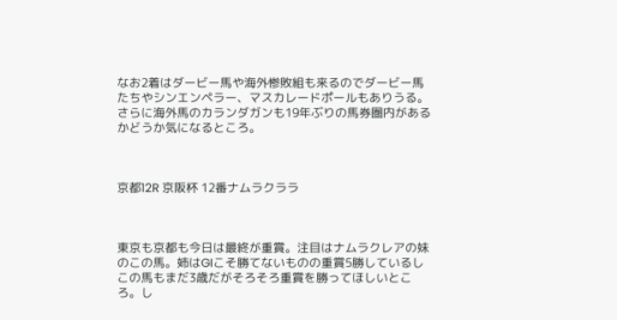なお2着はダービー馬や海外惨敗組も来るのでダービー馬たちやシンエンペラー、マスカレードポールもありうる。さらに海外馬のカランダガンも19年ぶりの馬券圏内があるかどうか気になるところ。



京都12R 京阪杯 12番ナムラクララ



東京も京都も今日は最終が重賞。注目はナムラクレアの妹のこの馬。姉はGIこそ勝てないものの重賞5勝しているしこの馬もまだ3歳だがそろそろ重賞を勝ってほしいところ。し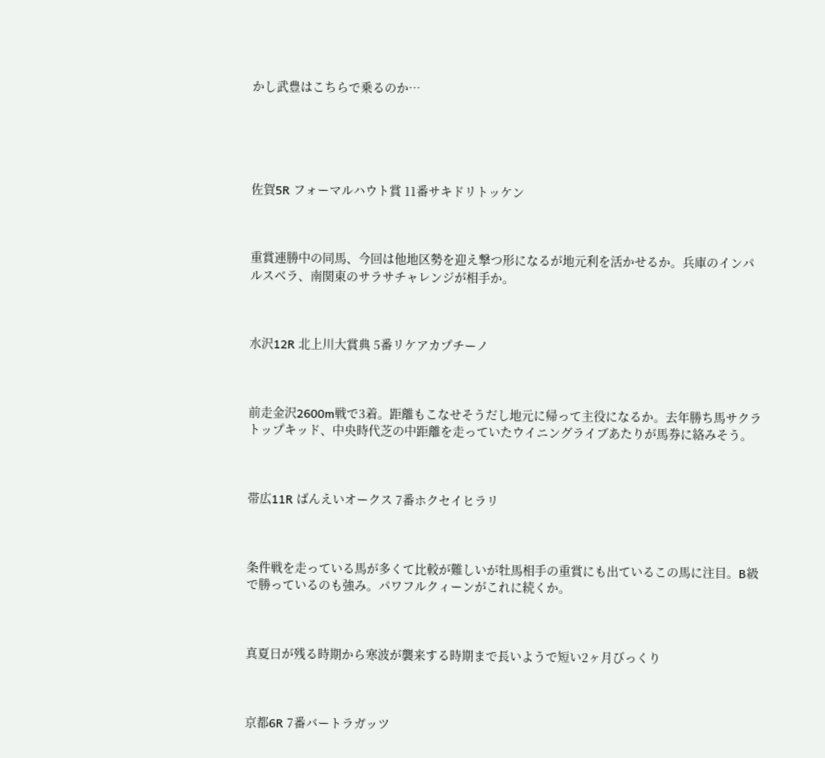かし武豊はこちらで乗るのか…





佐賀5R フォーマルハウト賞 11番サキドリトッケン



重賞連勝中の同馬、今回は他地区勢を迎え撃つ形になるが地元利を活かせるか。兵庫のインパルスベラ、南関東のサラサチャレンジが相手か。



水沢12R 北上川大賞典 5番リケアカプチーノ



前走金沢2600m戦で3着。距離もこなせそうだし地元に帰って主役になるか。去年勝ち馬サクラトップキッド、中央時代芝の中距離を走っていたウイニングライブあたりが馬券に絡みそう。



帯広11R ばんえいオークス 7番ホクセイヒラリ



条件戦を走っている馬が多くて比較が難しいが牡馬相手の重賞にも出ているこの馬に注目。B級で勝っているのも強み。パワフルクィーンがこれに続くか。



真夏日が残る時期から寒波が襲来する時期まで長いようで短い2ヶ月びっくり



京都6R 7番バートラガッツ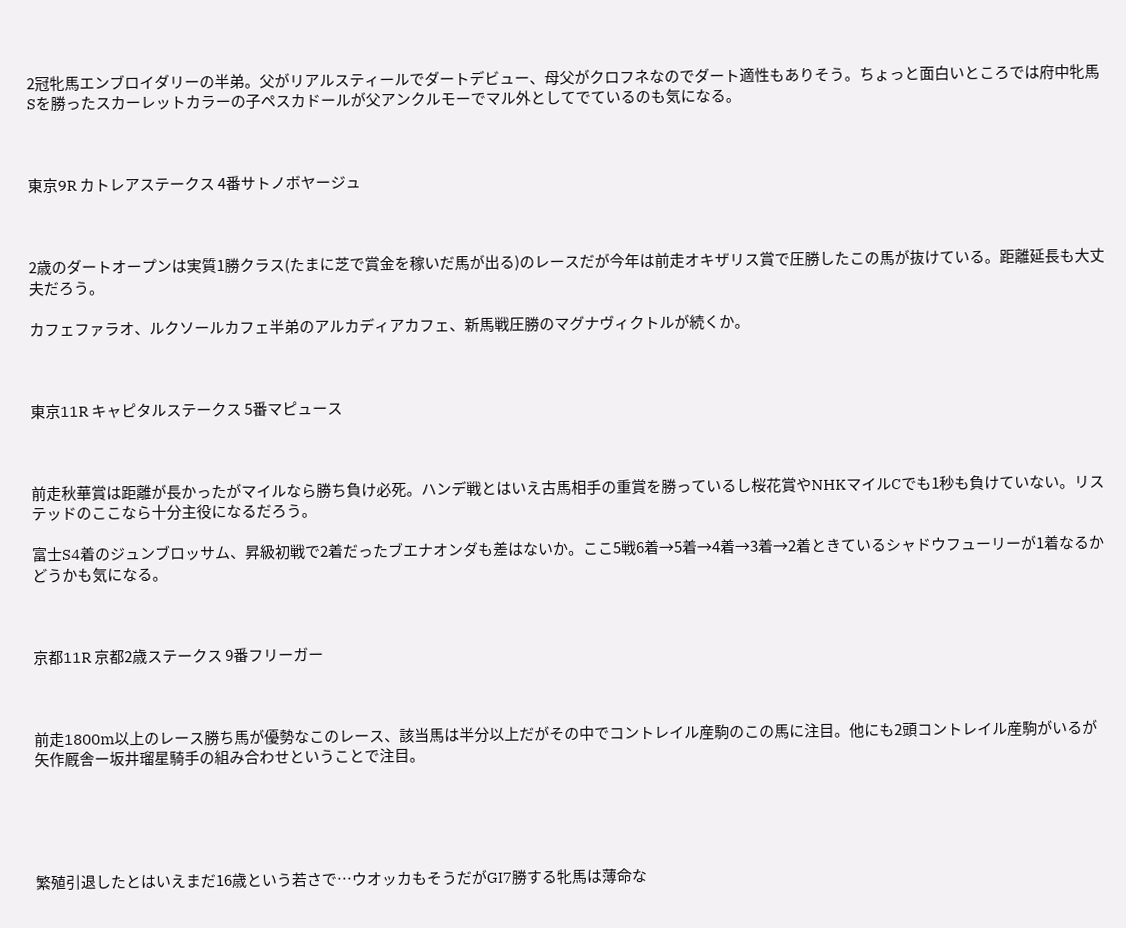2冠牝馬エンブロイダリーの半弟。父がリアルスティールでダートデビュー、母父がクロフネなのでダート適性もありそう。ちょっと面白いところでは府中牝馬Sを勝ったスカーレットカラーの子ペスカドールが父アンクルモーでマル外としてでているのも気になる。



東京9R カトレアステークス 4番サトノボヤージュ



2歳のダートオープンは実質1勝クラス(たまに芝で賞金を稼いだ馬が出る)のレースだが今年は前走オキザリス賞で圧勝したこの馬が抜けている。距離延長も大丈夫だろう。

カフェファラオ、ルクソールカフェ半弟のアルカディアカフェ、新馬戦圧勝のマグナヴィクトルが続くか。



東京11R キャピタルステークス 5番マピュース



前走秋華賞は距離が長かったがマイルなら勝ち負け必死。ハンデ戦とはいえ古馬相手の重賞を勝っているし桜花賞やNHKマイルCでも1秒も負けていない。リステッドのここなら十分主役になるだろう。

富士S4着のジュンブロッサム、昇級初戦で2着だったブエナオンダも差はないか。ここ5戦6着→5着→4着→3着→2着ときているシャドウフューリーが1着なるかどうかも気になる。



京都11R 京都2歳ステークス 9番フリーガー



前走1800m以上のレース勝ち馬が優勢なこのレース、該当馬は半分以上だがその中でコントレイル産駒のこの馬に注目。他にも2頭コントレイル産駒がいるが矢作厩舎ー坂井瑠星騎手の組み合わせということで注目。





繁殖引退したとはいえまだ16歳という若さで…ウオッカもそうだがGI7勝する牝馬は薄命な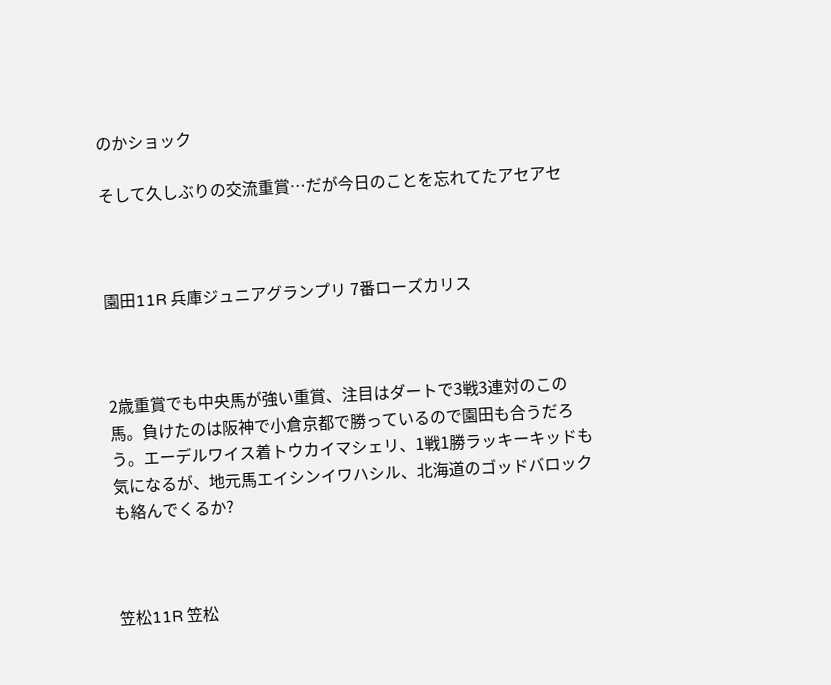のかショック

そして久しぶりの交流重賞…だが今日のことを忘れてたアセアセ



園田11R 兵庫ジュニアグランプリ 7番ローズカリス



2歳重賞でも中央馬が強い重賞、注目はダートで3戦3連対のこの馬。負けたのは阪神で小倉京都で勝っているので園田も合うだろう。エーデルワイス着トウカイマシェリ、1戦1勝ラッキーキッドも気になるが、地元馬エイシンイワハシル、北海道のゴッドバロックも絡んでくるか?



笠松11R 笠松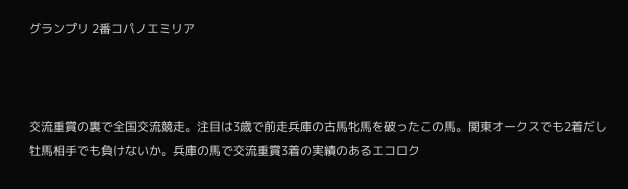グランプリ 2番コパノエミリア



交流重賞の裏で全国交流競走。注目は3歳で前走兵庫の古馬牝馬を破ったこの馬。関東オークスでも2着だし牡馬相手でも負けないか。兵庫の馬で交流重賞3着の実績のあるエコロク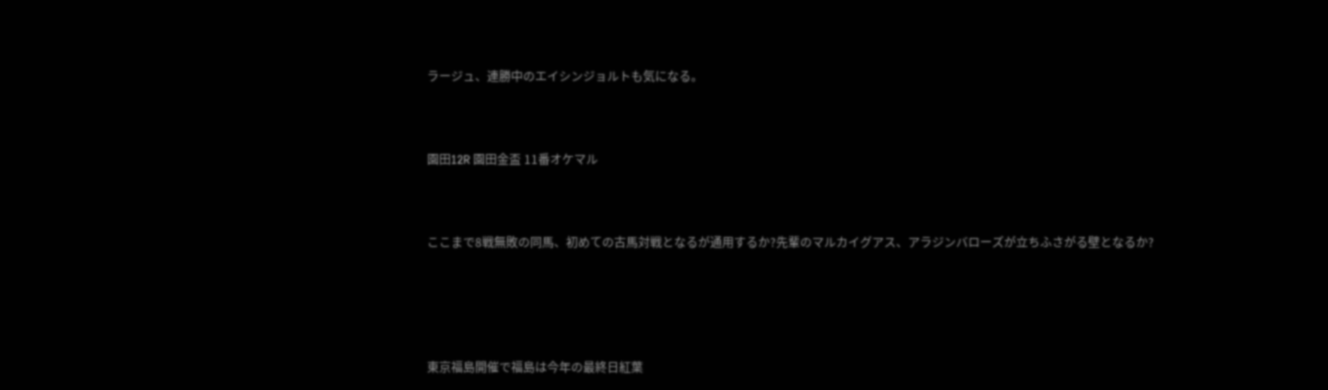ラージュ、連勝中のエイシンジョルトも気になる。



園田12R 園田金盃 11番オケマル



ここまで8戦無敗の同馬、初めての古馬対戦となるが通用するか?先輩のマルカイグアス、アラジンバローズが立ちふさがる壁となるか?





東京福島開催で福島は今年の最終日紅葉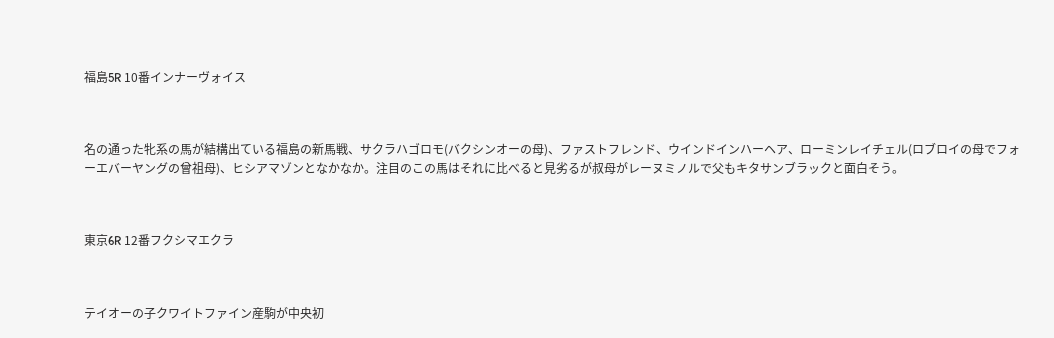福島5R 10番インナーヴォイス



名の通った牝系の馬が結構出ている福島の新馬戦、サクラハゴロモ(バクシンオーの母)、ファストフレンド、ウインドインハーヘア、ローミンレイチェル(ロブロイの母でフォーエバーヤングの曾祖母)、ヒシアマゾンとなかなか。注目のこの馬はそれに比べると見劣るが叔母がレーヌミノルで父もキタサンブラックと面白そう。



東京6R 12番フクシマエクラ



テイオーの子クワイトファイン産駒が中央初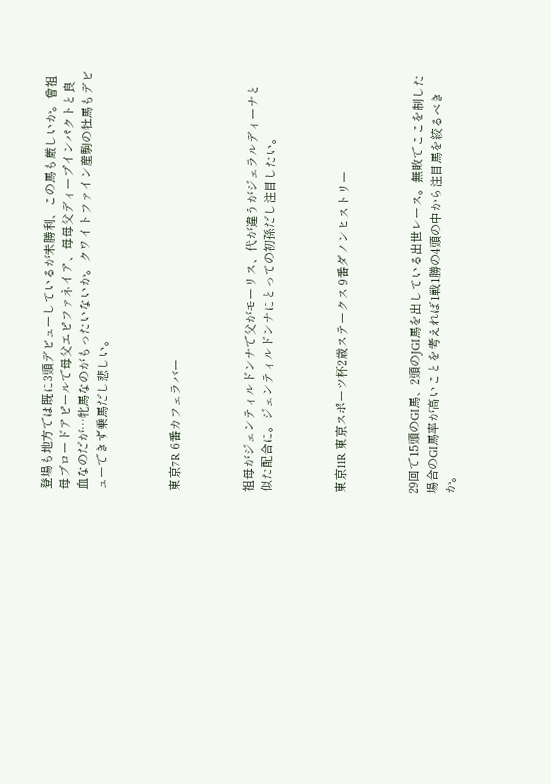登場も地方では既に3頭デビューしているが未勝利、この馬も厳しいか。曾祖母ブロードアピールで母父エピファネイア、母母父ディープインパクトと良血なのだが…牝馬なのがもったいないか。クワイトファイン産駒の牡馬もデビューできず乗馬だし悲しい。



東京7R 6番カフェラバー



祖母がジェンティルドンナで父がモーリス、代が違うがジェラルディーナと似た配合に。ジェンティルドンナにとっての初孫だし注目したい。



東京11R 東京スポーツ杯2歳ステークス 9番ダノンヒストリー



29回で15頭のGI馬、2頭のJGI馬を出している出世レース。無敗でここを制した場合のGI馬率が高いことを考えれば1戦1勝の4頭の中から注目馬を絞るべきか。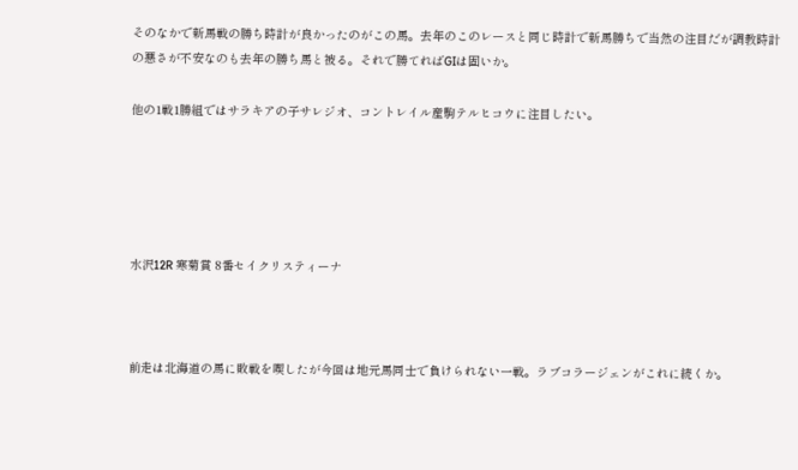そのなかで新馬戦の勝ち時計が良かったのがこの馬。去年のこのレースと同じ時計で新馬勝ちで当然の注目だが調教時計の悪さが不安なのも去年の勝ち馬と被る。それで勝てればGIは固いか。

他の1戦1勝組ではサラキアの子サレジオ、コントレイル産駒テルヒコウに注目したい。





水沢12R 寒菊賞 8番セイクリスティーナ



前走は北海道の馬に敗戦を喫したが今回は地元馬同士で負けられない一戦。ラブコラージェンがこれに続くか。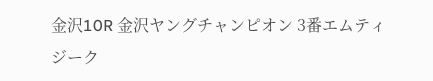金沢10R 金沢ヤングチャンピオン 3番エムティジーク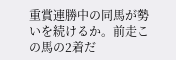重賞連勝中の同馬が勢いを続けるか。前走この馬の2着だ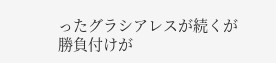ったグラシアレスが続くが勝負付けが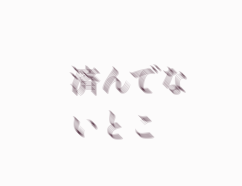済んでないとこ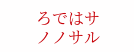ろではサノノサル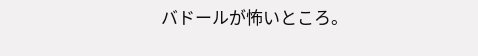バドールが怖いところ。